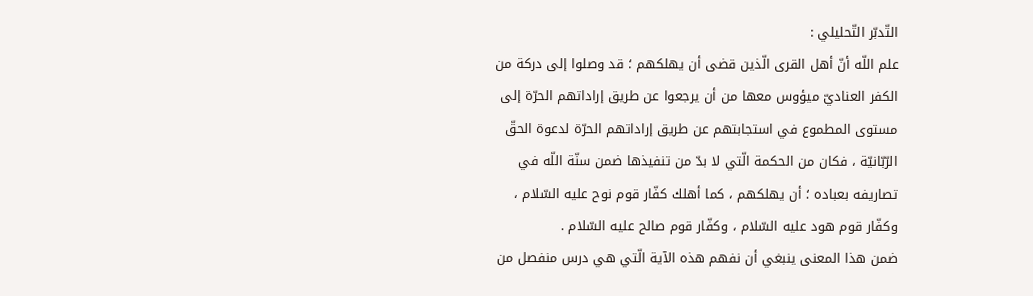التّدبّر التّحليلي :
علم اللّه أنّ أهل القرى الّذين قضى أن يهلكهم ؛ قد وصلوا إلى دركة من الكفر العناديّ ميؤوس معها من أن يرجعوا عن طريق إراداتهم الحرّة إلى مستوى المطموع في استجابتهم عن طريق إراداتهم الحرّة لدعوة الحقّ الرّبّانيّة ، فكان من الحكمة الّتي لا بدّ من تنفيذها ضمن سنّة اللّه في تصاريفه بعباده ؛ أن يهلكهم ، كما أهلك كفّار قوم نوح عليه السّلام ، وكفّار قوم هود عليه السّلام ، وكفّار قوم صالح عليه السّلام .
ضمن هذا المعنى ينبغي أن نفهم هذه الآية الّتي هي درس منفصل من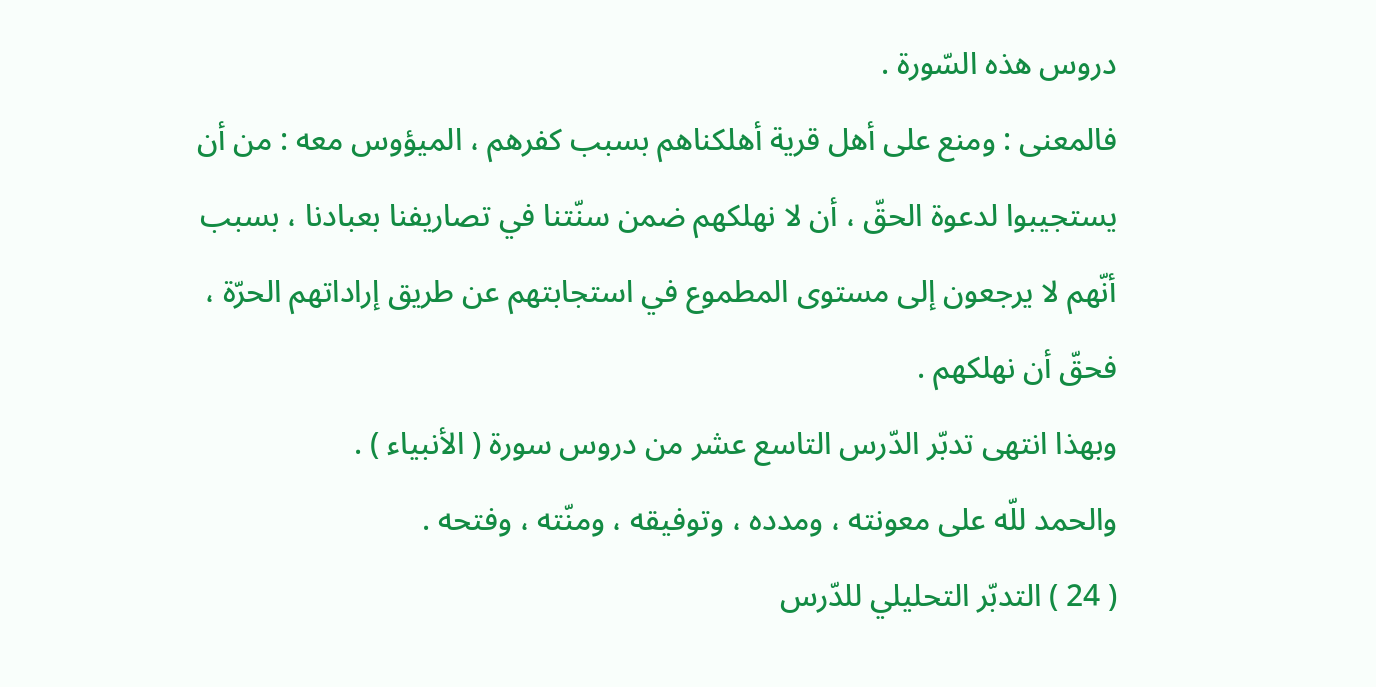دروس هذه السّورة .
فالمعنى : ومنع على أهل قرية أهلكناهم بسبب كفرهم ، الميؤوس معه : من أن يستجيبوا لدعوة الحقّ ، أن لا نهلكهم ضمن سنّتنا في تصاريفنا بعبادنا ، بسبب أنّهم لا يرجعون إلى مستوى المطموع في استجابتهم عن طريق إراداتهم الحرّة ، فحقّ أن نهلكهم .
وبهذا انتهى تدبّر الدّرس التاسع عشر من دروس سورة ( الأنبياء ) .
والحمد للّه على معونته ، ومدده ، وتوفيقه ، ومنّته ، وفتحه .
( 24 ) التدبّر التحليلي للدّرس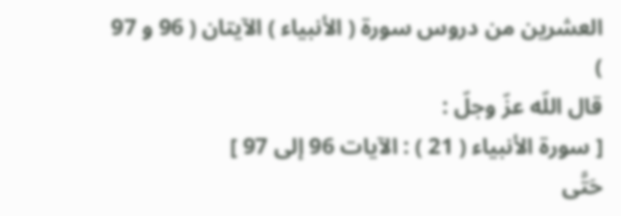العشرين من دروس سورة ( الأنبياء ) الآيتان ( 96 و 97 )
قال اللّه عزّ وجلّ :
[ سورة الأنبياء ( 21 ) : الآيات 96 إلى 97 ]
حَتَّى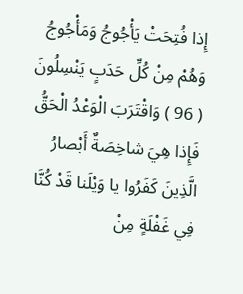إِذا فُتِحَتْ يَأْجُوجُ وَمَأْجُوجُ وَهُمْ مِنْ كُلِّ حَدَبٍ يَنْسِلُونَ ( 96 ) وَاقْتَرَبَ الْوَعْدُ الْحَقُّ فَإِذا هِيَ شاخِصَةٌ أَبْصارُ الَّذِينَ كَفَرُوا يا وَيْلَنا قَدْ كُنَّا فِي غَفْلَةٍ مِنْ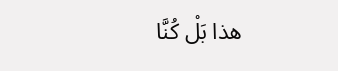هذا بَلْ كُنَّا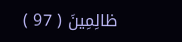ظالِمِينَ ( 97 )